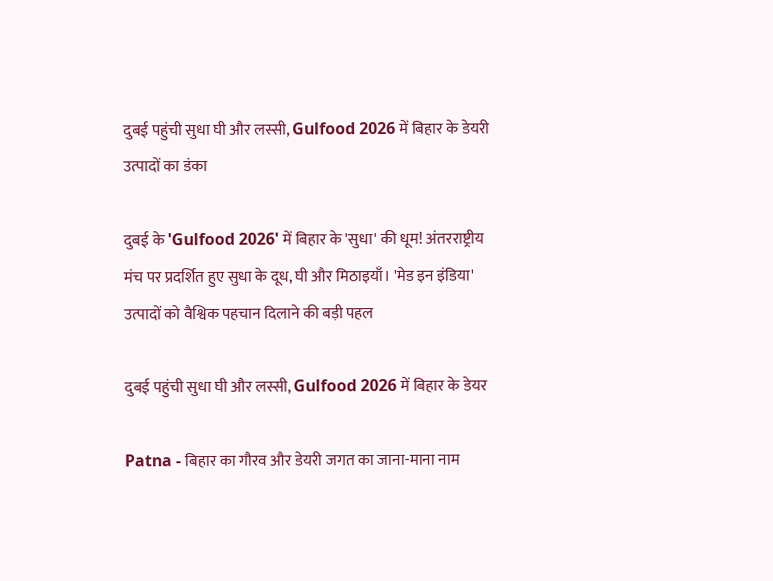दुबई पहुंची सुधा घी और लस्सी, Gulfood 2026 में बिहार के डेयरी उत्पादों का डंका

दुबई के 'Gulfood 2026' में बिहार के 'सुधा' की धूम! अंतरराष्ट्रीय मंच पर प्रदर्शित हुए सुधा के दूध, घी और मिठाइयाँ। 'मेड इन इंडिया' उत्पादों को वैश्विक पहचान दिलाने की बड़ी पहल

दुबई पहुंची सुधा घी और लस्सी, Gulfood 2026 में बिहार के डेयर

Patna - बिहार का गौरव और डेयरी जगत का जाना-माना नाम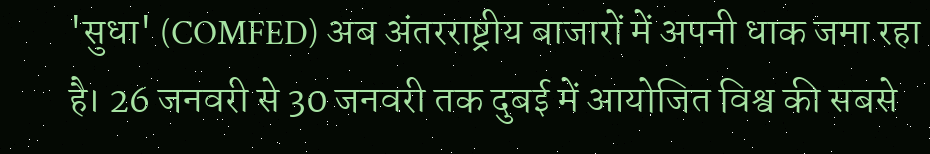'सुधा' (COMFED) अब अंतरराष्ट्रीय बाजारों में अपनी धाक जमा रहा है। 26 जनवरी से 30 जनवरी तक दुबई में आयोजित विश्व की सबसे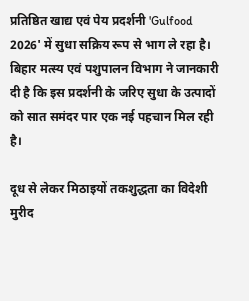प्रतिष्ठित खाद्य एवं पेय प्रदर्शनी 'Gulfood 2026' में सुधा सक्रिय रूप से भाग ले रहा है। बिहार मत्स्य एवं पशुपालन विभाग ने जानकारी दी है कि इस प्रदर्शनी के जरिए सुधा के उत्पादों को सात समंदर पार एक नई पहचान मिल रही है।

दूध से लेकर मिठाइयों तकशुद्धता का विदेशी मुरीद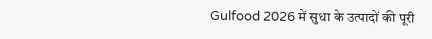Gulfood 2026 में सुधा के उत्पादों की पूरी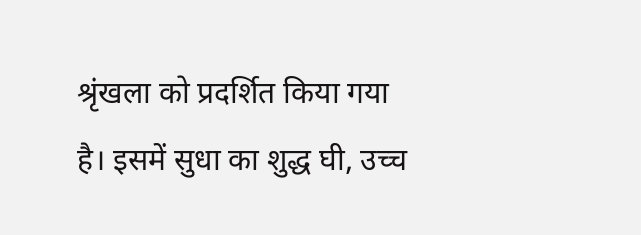श्रृंखला को प्रदर्शित किया गया है। इसमें सुधा का शुद्ध घी, उच्च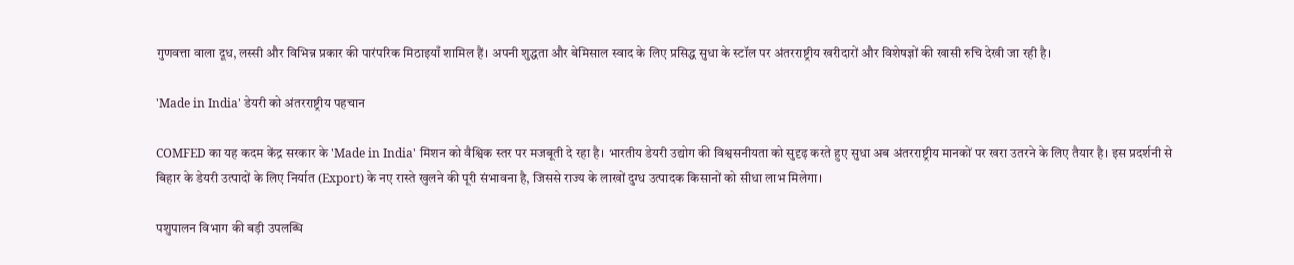गुणवत्ता वाला दूध, लस्सी और विभिन्न प्रकार की पारंपरिक मिठाइयाँ शामिल हैं। अपनी शुद्धता और बेमिसाल स्वाद के लिए प्रसिद्ध सुधा के स्टॉल पर अंतरराष्ट्रीय खरीदारों और विशेषज्ञों की खासी रुचि देखी जा रही है।

'Made in India' डेयरी को अंतरराष्ट्रीय पहचान

COMFED का यह कदम केंद्र सरकार के 'Made in India' मिशन को वैश्विक स्तर पर मजबूती दे रहा है। भारतीय डेयरी उद्योग की विश्वसनीयता को सुदृढ़ करते हुए सुधा अब अंतरराष्ट्रीय मानकों पर खरा उतरने के लिए तैयार है। इस प्रदर्शनी से बिहार के डेयरी उत्पादों के लिए निर्यात (Export) के नए रास्ते खुलने की पूरी संभावना है, जिससे राज्य के लाखों दुग्ध उत्पादक किसानों को सीधा लाभ मिलेगा।

पशुपालन विभाग की बड़ी उपलब्धि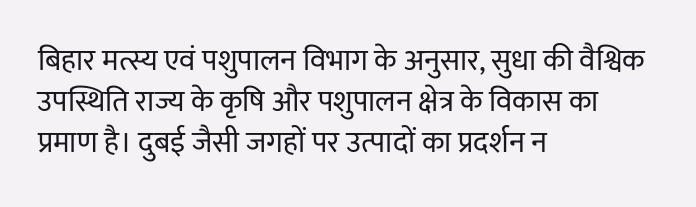बिहार मत्स्य एवं पशुपालन विभाग के अनुसार, सुधा की वैश्विक उपस्थिति राज्य के कृषि और पशुपालन क्षेत्र के विकास का प्रमाण है। दुबई जैसी जगहों पर उत्पादों का प्रदर्शन न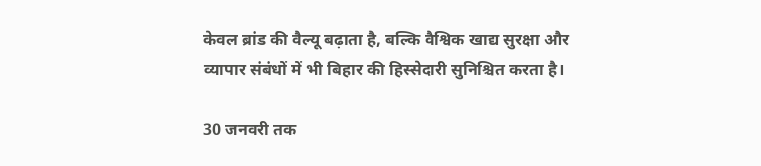केवल ब्रांड की वैल्यू बढ़ाता है, बल्कि वैश्विक खाद्य सुरक्षा और व्यापार संबंधों में भी बिहार की हिस्सेदारी सुनिश्चित करता है।

30 जनवरी तक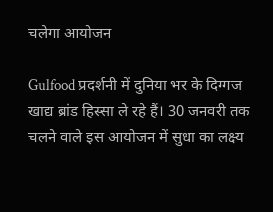चलेगा आयोजन

Gulfood प्रदर्शनी में दुनिया भर के दिग्गज खाद्य ब्रांड हिस्सा ले रहे हैं। 30 जनवरी तक चलने वाले इस आयोजन में सुधा का लक्ष्य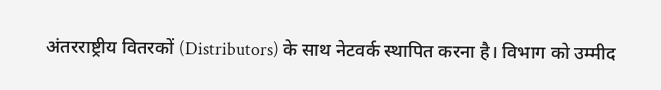अंतरराष्ट्रीय वितरकों (Distributors) के साथ नेटवर्क स्थापित करना है। विभाग को उम्मीद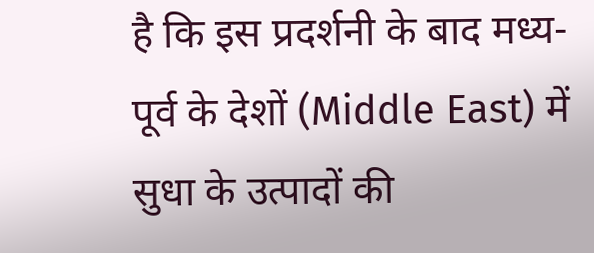है कि इस प्रदर्शनी के बाद मध्य-पूर्व के देशों (Middle East) में सुधा के उत्पादों की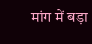मांग में बड़ा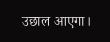उछाल आएगा।